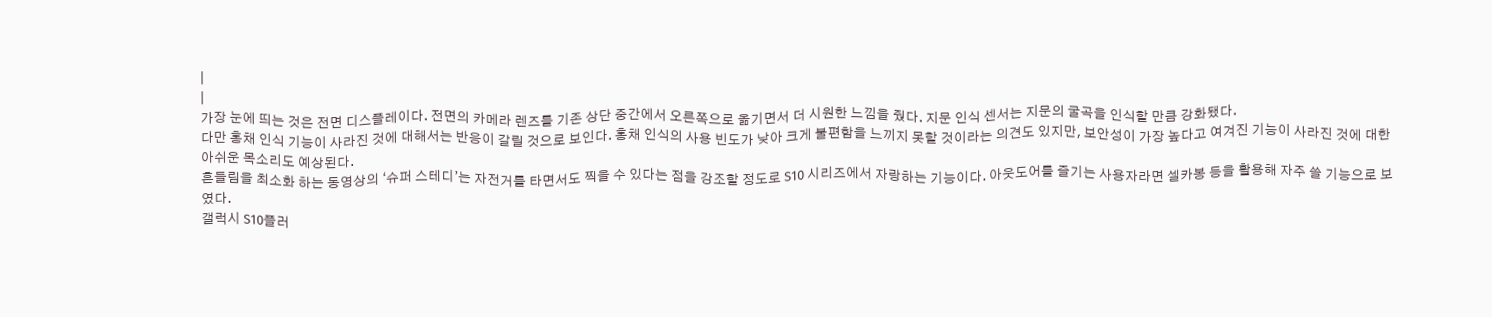|
|
가장 눈에 띄는 것은 전면 디스플레이다. 전면의 카메라 렌즈를 기존 상단 중간에서 오른쪽으로 옮기면서 더 시원한 느낌을 줬다. 지문 인식 센서는 지문의 굴곡을 인식할 만큼 강화됐다.
다만 홍채 인식 기능이 사라진 것에 대해서는 반응이 갈릴 것으로 보인다. 홍채 인식의 사용 빈도가 낮아 크게 불편함을 느끼지 못할 것이라는 의견도 있지만, 보안성이 가장 높다고 여겨진 기능이 사라진 것에 대한 아쉬운 목소리도 예상된다.
흔들림을 최소화 하는 동영상의 ‘슈퍼 스테디’는 자전거를 타면서도 찍을 수 있다는 점을 강조할 정도로 S10 시리즈에서 자랑하는 기능이다. 아웃도어를 즐기는 사용자라면 셀카봉 등을 활용해 자주 쓸 기능으로 보였다.
갤럭시 S10플러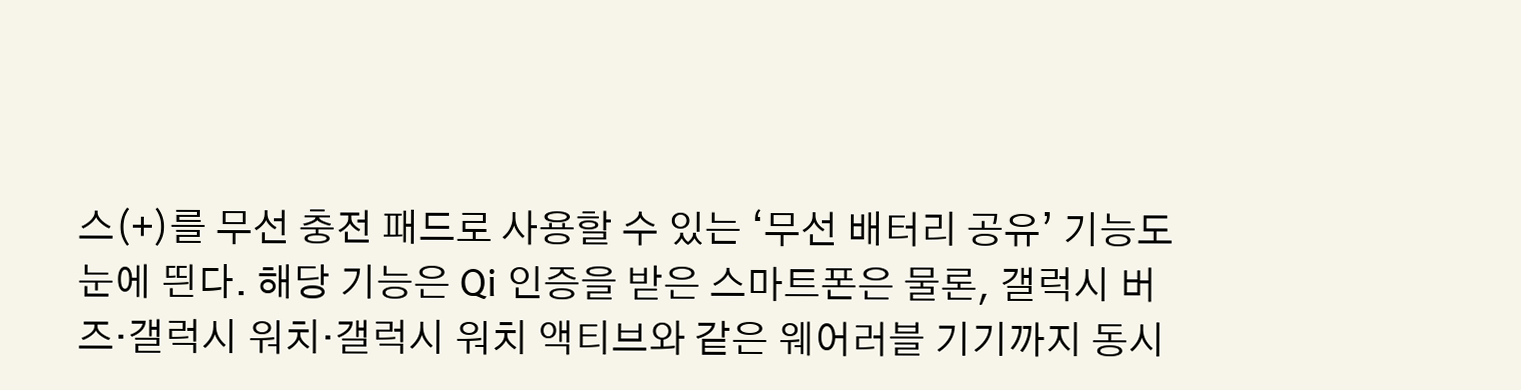스(+)를 무선 충전 패드로 사용할 수 있는 ‘무선 배터리 공유’ 기능도 눈에 띈다. 해당 기능은 Qi 인증을 받은 스마트폰은 물론, 갤럭시 버즈·갤럭시 워치·갤럭시 워치 액티브와 같은 웨어러블 기기까지 동시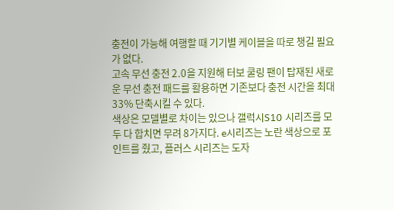충전이 가능해 여행할 때 기기별 케이블을 따로 챙길 필요가 없다.
고속 무선 충전 2.0을 지원해 터보 쿨링 팬이 탑재된 새로운 무선 충전 패드를 활용하면 기존보다 충전 시간을 최대 33% 단축시킬 수 있다.
색상은 모델별로 차이는 있으나 갤럭시S10 시리즈를 모두 다 합치면 무려 8가지다. e시리즈는 노란 색상으로 포인트를 줬고, 플러스 시리즈는 도자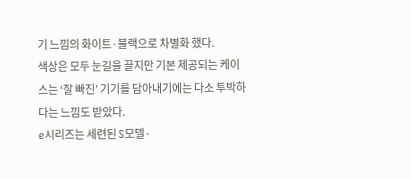기 느낌의 화이트·블랙으로 차별화 했다.
색상은 모두 눈길을 끌지만 기본 제공되는 케이스는 ‘잘 빠진’ 기기를 담아내기에는 다소 투박하다는 느낌도 받았다.
e시리즈는 세련된 S모델·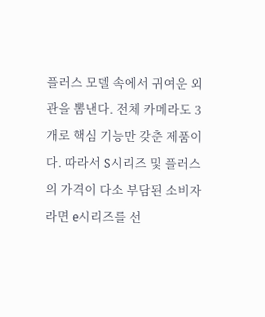플러스 모델 속에서 귀여운 외관을 뽐낸다. 전체 카메라도 3개로 핵심 기능만 갖춘 제품이다. 따라서 S시리즈 및 플러스의 가격이 다소 부담된 소비자라면 e시리즈를 선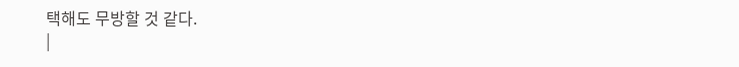택해도 무방할 것 같다.
|